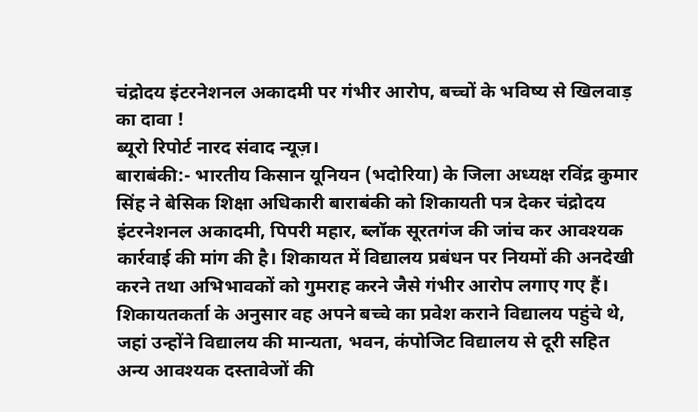चंद्रोदय इंटरनेशनल अकादमी पर गंभीर आरोप, बच्चों के भविष्य से खिलवाड़ का दावा !
ब्यूरो रिपोर्ट नारद संवाद न्यूज़।
बाराबंकी:- भारतीय किसान यूनियन (भदोरिया) के जिला अध्यक्ष रविंद्र कुमार सिंह ने बेसिक शिक्षा अधिकारी बाराबंकी को शिकायती पत्र देकर चंद्रोदय इंटरनेशनल अकादमी, पिपरी महार, ब्लॉक सूरतगंज की जांच कर आवश्यक कार्रवाई की मांग की है। शिकायत में विद्यालय प्रबंधन पर नियमों की अनदेखी करने तथा अभिभावकों को गुमराह करने जैसे गंभीर आरोप लगाए गए हैं।
शिकायतकर्ता के अनुसार वह अपने बच्चे का प्रवेश कराने विद्यालय पहुंचे थे, जहां उन्होंने विद्यालय की मान्यता, भवन, कंपोजिट विद्यालय से दूरी सहित अन्य आवश्यक दस्तावेजों की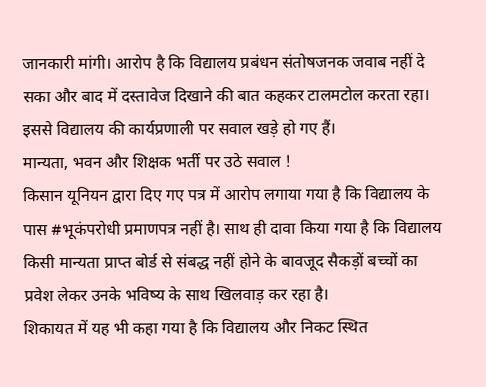जानकारी मांगी। आरोप है कि विद्यालय प्रबंधन संतोषजनक जवाब नहीं दे सका और बाद में दस्तावेज दिखाने की बात कहकर टालमटोल करता रहा। इससे विद्यालय की कार्यप्रणाली पर सवाल खड़े हो गए हैं।
मान्यता, भवन और शिक्षक भर्ती पर उठे सवाल !
किसान यूनियन द्वारा दिए गए पत्र में आरोप लगाया गया है कि विद्यालय के पास #भूकंपरोधी प्रमाणपत्र नहीं है। साथ ही दावा किया गया है कि विद्यालय किसी मान्यता प्राप्त बोर्ड से संबद्ध नहीं होने के बावजूद सैकड़ों बच्चों का प्रवेश लेकर उनके भविष्य के साथ खिलवाड़ कर रहा है।
शिकायत में यह भी कहा गया है कि विद्यालय और निकट स्थित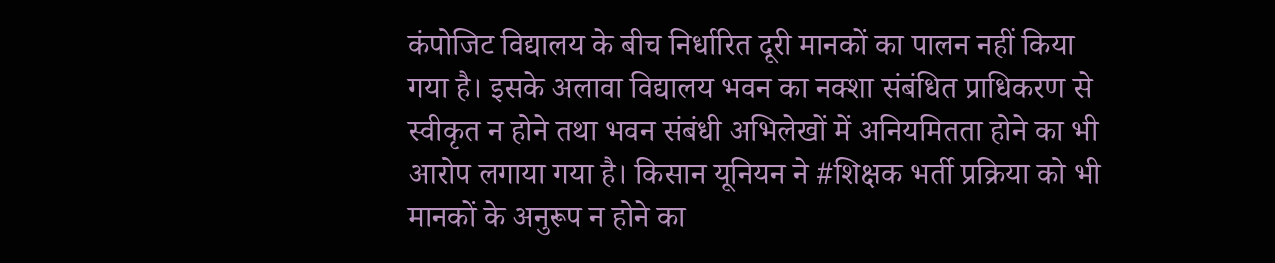कंपोजिट विद्यालय के बीच निर्धारित दूरी मानकों का पालन नहीं किया गया है। इसके अलावा विद्यालय भवन का नक्शा संबंधित प्राधिकरण से स्वीकृत न होने तथा भवन संबंधी अभिलेखों में अनियमितता होने का भी आरोप लगाया गया है। किसान यूनियन ने #शिक्षक भर्ती प्रक्रिया को भी मानकों के अनुरूप न होने का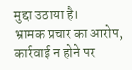मुद्दा उठाया है।
भ्रामक प्रचार का आरोप, कार्रवाई न होने पर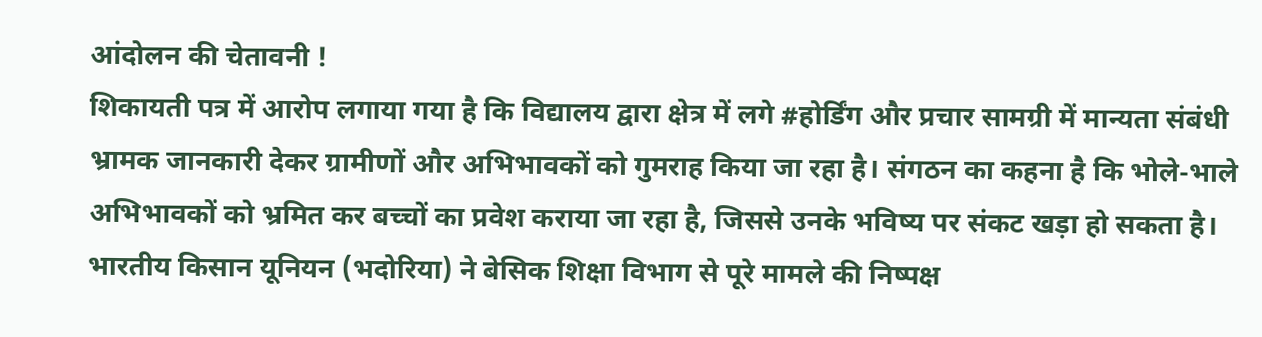आंदोलन की चेतावनी !
शिकायती पत्र में आरोप लगाया गया है कि विद्यालय द्वारा क्षेत्र में लगे #होर्डिंग और प्रचार सामग्री में मान्यता संबंधी भ्रामक जानकारी देकर ग्रामीणों और अभिभावकों को गुमराह किया जा रहा है। संगठन का कहना है कि भोले-भाले अभिभावकों को भ्रमित कर बच्चों का प्रवेश कराया जा रहा है, जिससे उनके भविष्य पर संकट खड़ा हो सकता है।
भारतीय किसान यूनियन (भदोरिया) ने बेसिक शिक्षा विभाग से पूरे मामले की निष्पक्ष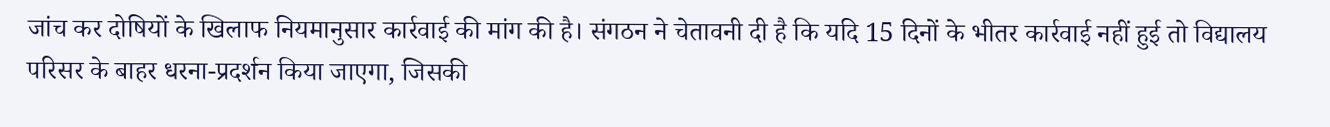जांच कर दोषियों के खिलाफ नियमानुसार कार्रवाई की मांग की है। संगठन ने चेतावनी दी है कि यदि 15 दिनों के भीतर कार्रवाई नहीं हुई तो विद्यालय परिसर के बाहर धरना-प्रदर्शन किया जाएगा, जिसकी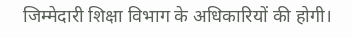जिम्मेदारी शिक्षा विभाग के अधिकारियों की होगी।